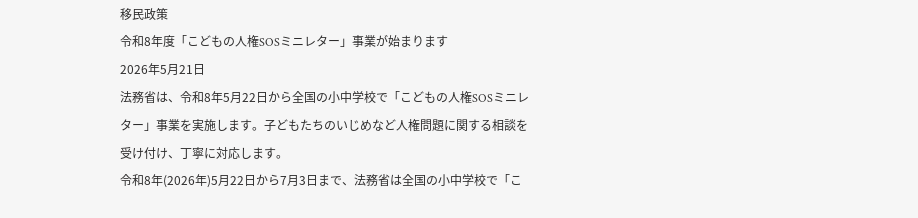移民政策
令和8年度「こどもの人権SOSミニレター」事業が始まります
2026年5月21日
法務省は、令和8年5月22日から全国の小中学校で「こどもの人権SOSミニレター」事業を実施します。子どもたちのいじめなど人権問題に関する相談を受け付け、丁寧に対応します。
令和8年(2026年)5月22日から7月3日まで、法務省は全国の小中学校で「こ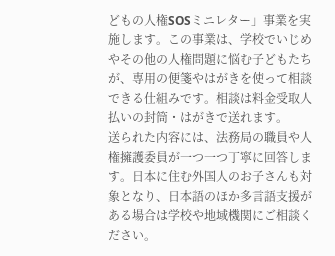どもの人権SOSミニレター」事業を実施します。この事業は、学校でいじめやその他の人権問題に悩む子どもたちが、専用の便箋やはがきを使って相談できる仕組みです。相談は料金受取人払いの封筒・はがきで送れます。
送られた内容には、法務局の職員や人権擁護委員が一つ一つ丁寧に回答します。日本に住む外国人のお子さんも対象となり、日本語のほか多言語支援がある場合は学校や地域機関にご相談ください。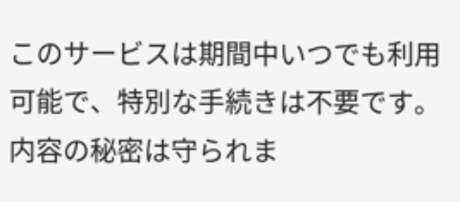このサービスは期間中いつでも利用可能で、特別な手続きは不要です。内容の秘密は守られま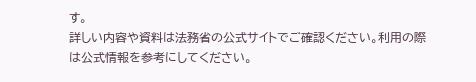す。
詳しい内容や資料は法務省の公式サイトでご確認ください。利用の際は公式情報を参考にしてください。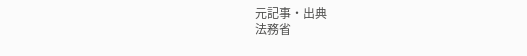元記事・出典
法務省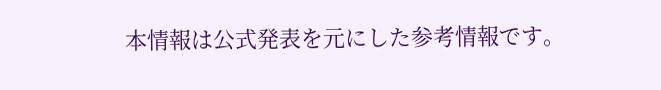本情報は公式発表を元にした参考情報です。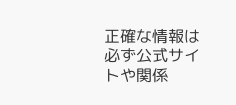正確な情報は必ず公式サイトや関係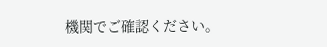機関でご確認ください。